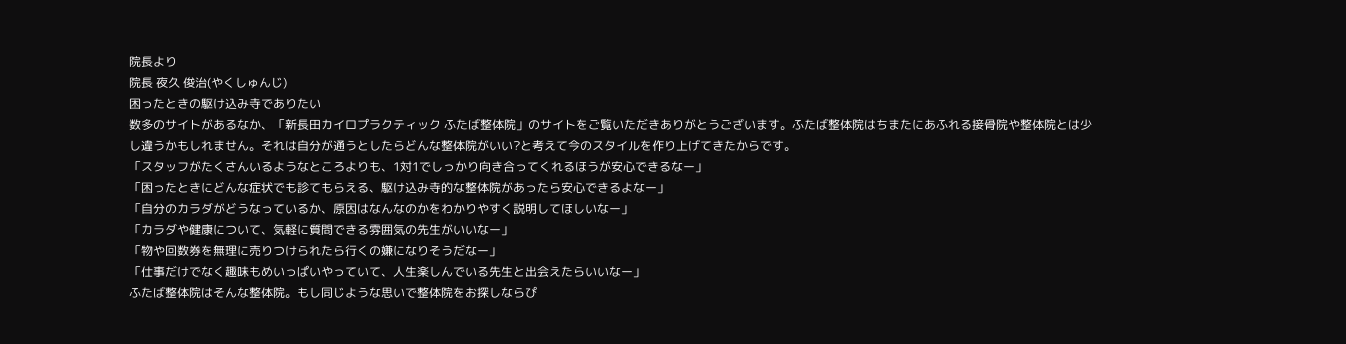院長より
院長 夜久 俊治(やくしゅんじ)
困ったときの駆け込み寺でありたい
数多のサイトがあるなか、「新長田カイロプラクティック ふたば整体院」のサイトをご覧いただきありがとうございます。ふたば整体院はちまたにあふれる接骨院や整体院とは少し違うかもしれません。それは自分が通うとしたらどんな整体院がいい?と考えて今のスタイルを作り上げてきたからです。
「スタッフがたくさんいるようなところよりも、1対1でしっかり向き合ってくれるほうが安心できるなー」
「困ったときにどんな症状でも診てもらえる、駆け込み寺的な整体院があったら安心できるよなー」
「自分のカラダがどうなっているか、原因はなんなのかをわかりやすく説明してほしいなー」
「カラダや健康について、気軽に質問できる雰囲気の先生がいいなー」
「物や回数券を無理に売りつけられたら行くの嫌になりそうだなー」
「仕事だけでなく趣味もめいっぱいやっていて、人生楽しんでいる先生と出会えたらいいなー」
ふたば整体院はそんな整体院。もし同じような思いで整体院をお探しならぴ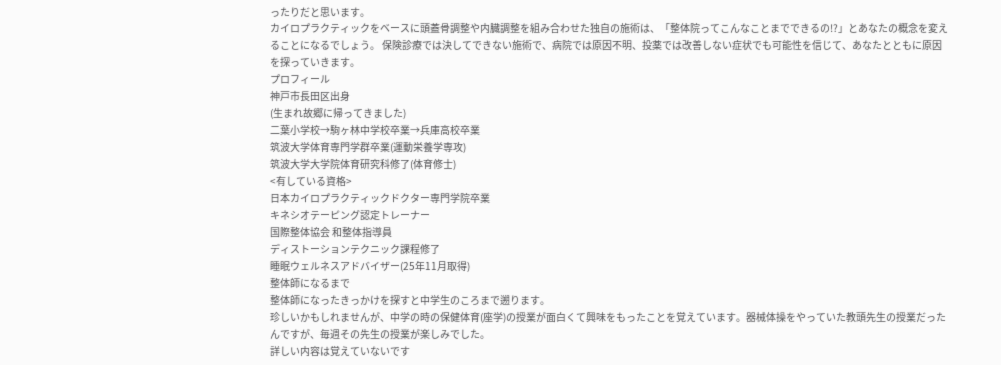ったりだと思います。
カイロプラクティックをベースに頭蓋骨調整や内臓調整を組み合わせた独自の施術は、「整体院ってこんなことまでできるの!?」とあなたの概念を変えることになるでしょう。 保険診療では決してできない施術で、病院では原因不明、投薬では改善しない症状でも可能性を信じて、あなたとともに原因を探っていきます。
プロフィール
神戸市長田区出身
(生まれ故郷に帰ってきました)
二葉小学校→駒ヶ林中学校卒業→兵庫高校卒業
筑波大学体育専門学群卒業(運動栄養学専攻)
筑波大学大学院体育研究科修了(体育修士)
<有している資格>
日本カイロプラクティックドクター専門学院卒業
キネシオテーピング認定トレーナー
国際整体協会 和整体指導員
ディストーションテクニック課程修了
睡眠ウェルネスアドバイザー(25年11月取得)
整体師になるまで
整体師になったきっかけを探すと中学生のころまで遡ります。
珍しいかもしれませんが、中学の時の保健体育(座学)の授業が面白くて興味をもったことを覚えています。器械体操をやっていた教頭先生の授業だったんですが、毎週その先生の授業が楽しみでした。
詳しい内容は覚えていないです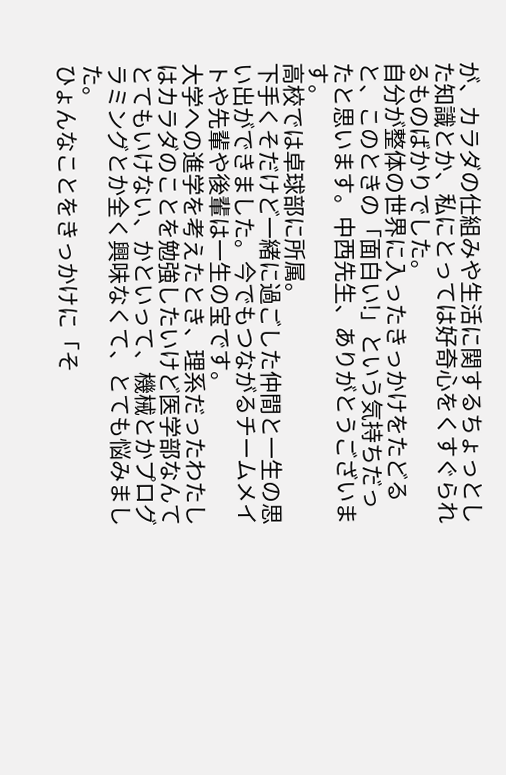が、カラダの仕組みや生活に関するちょっとした知識とか、私にとっては好奇心をくすぐられるものばかりでした。
自分が整体の世界に入ったきっかけをたどると、このときの「面白い!」という気持ちだったと思います。中西先生、ありがとうございます。
高校では卓球部に所属。
下手くそだけど一緒に過ごした仲間と一生の思い出ができました。今でもつながるチームメイトや先輩や後輩は一生の宝です。
大学への進学を考えたとき、理系だったわたしはカラダのことを勉強したいけど医学部なんてとてもいけない、かといって、機械とかプログラミングとか全く興味なくて、とても悩みました。
ひょんなことをきっかけに「そ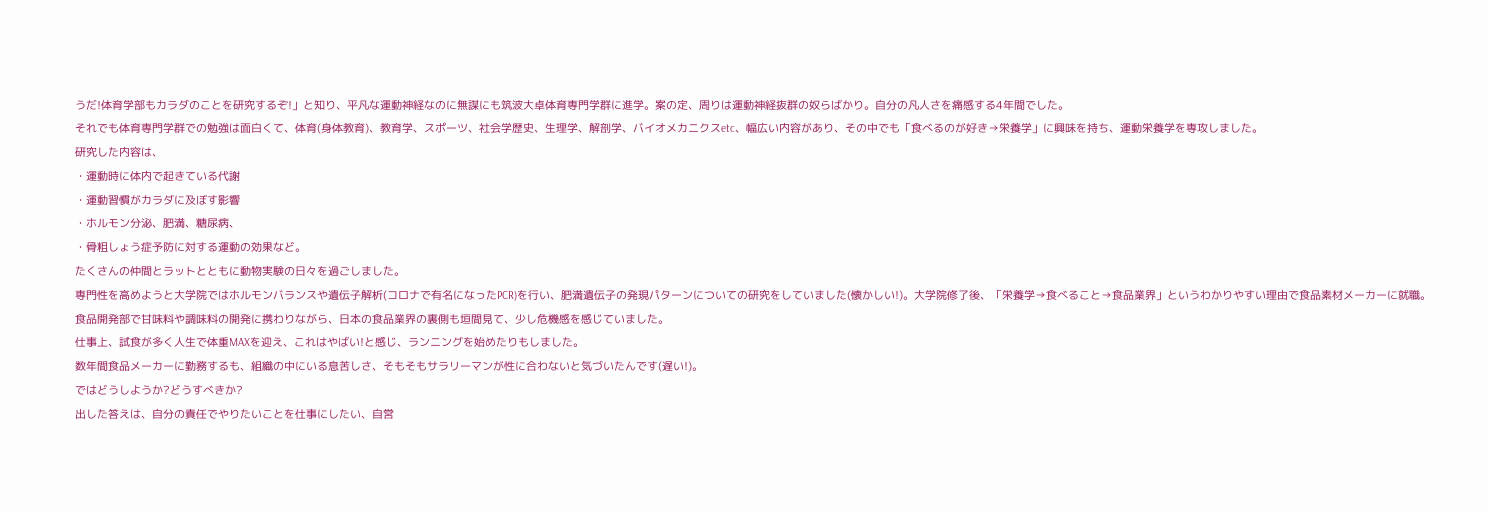うだ!体育学部もカラダのことを研究するぞ!」と知り、平凡な運動神経なのに無謀にも筑波大卓体育専門学群に進学。案の定、周りは運動神経抜群の奴らばかり。自分の凡人さを痛感する4年間でした。
それでも体育専門学群での勉強は面白くて、体育(身体教育)、教育学、スポーツ、社会学歴史、生理学、解剖学、バイオメカニクスetc、幅広い内容があり、その中でも「食べるのが好き→栄養学」に興味を持ち、運動栄養学を専攻しました。
研究した内容は、
・運動時に体内で起きている代謝
・運動習慣がカラダに及ぼす影響
・ホルモン分泌、肥満、糖尿病、
・骨粗しょう症予防に対する運動の効果など。
たくさんの仲間とラットとともに動物実験の日々を過ごしました。
専門性を高めようと大学院ではホルモンバランスや遺伝子解析(コロナで有名になったPCR)を行い、肥満遺伝子の発現パターンについての研究をしていました(懐かしい!)。大学院修了後、「栄養学→食べること→食品業界」というわかりやすい理由で食品素材メーカーに就職。
食品開発部で甘味料や調味料の開発に携わりながら、日本の食品業界の裏側も垣間見て、少し危機感を感じていました。
仕事上、試食が多く人生で体重MAXを迎え、これはやばい!と感じ、ランニングを始めたりもしました。
数年間食品メーカーに勤務するも、組織の中にいる息苦しさ、そもそもサラリーマンが性に合わないと気づいたんです(遅い!)。
ではどうしようか?どうすべきか?
出した答えは、自分の責任でやりたいことを仕事にしたい、自営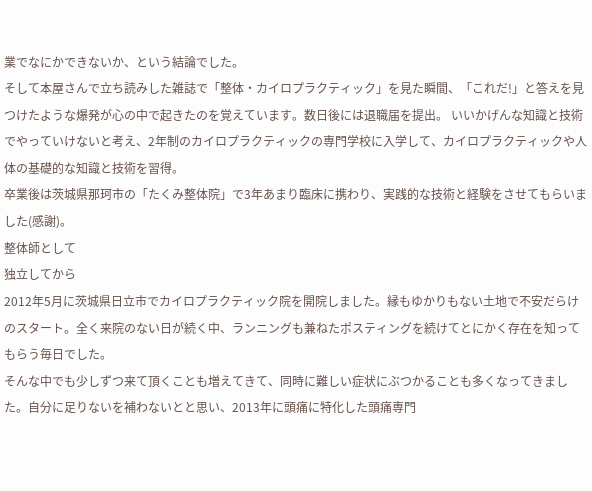業でなにかできないか、という結論でした。
そして本屋さんで立ち読みした雑誌で「整体・カイロプラクティック」を見た瞬間、「これだ!」と答えを見つけたような爆発が心の中で起きたのを覚えています。数日後には退職届を提出。 いいかげんな知識と技術でやっていけないと考え、2年制のカイロプラクティックの専門学校に入学して、カイロプラクティックや人体の基礎的な知識と技術を習得。
卒業後は茨城県那珂市の「たくみ整体院」で3年あまり臨床に携わり、実践的な技術と経験をさせてもらいました(感謝)。
整体師として
独立してから
2012年5月に茨城県日立市でカイロプラクティック院を開院しました。縁もゆかりもない土地で不安だらけのスタート。全く来院のない日が続く中、ランニングも兼ねたポスティングを続けてとにかく存在を知ってもらう毎日でした。
そんな中でも少しずつ来て頂くことも増えてきて、同時に難しい症状にぶつかることも多くなってきました。自分に足りないを補わないとと思い、2013年に頭痛に特化した頭痛専門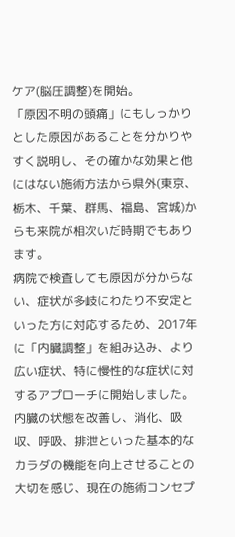ケア(脳圧調整)を開始。
「原因不明の頭痛」にもしっかりとした原因があることを分かりやすく説明し、その確かな効果と他にはない施術方法から県外(東京、栃木、千葉、群馬、福島、宮城)からも来院が相次いだ時期でもあります。
病院で検査しても原因が分からない、症状が多岐にわたり不安定といった方に対応するため、2017年に「内臓調整」を組み込み、より広い症状、特に慢性的な症状に対するアプローチに開始しました。
内臓の状態を改善し、消化、吸収、呼吸、排泄といった基本的なカラダの機能を向上させることの大切を感じ、現在の施術コンセプ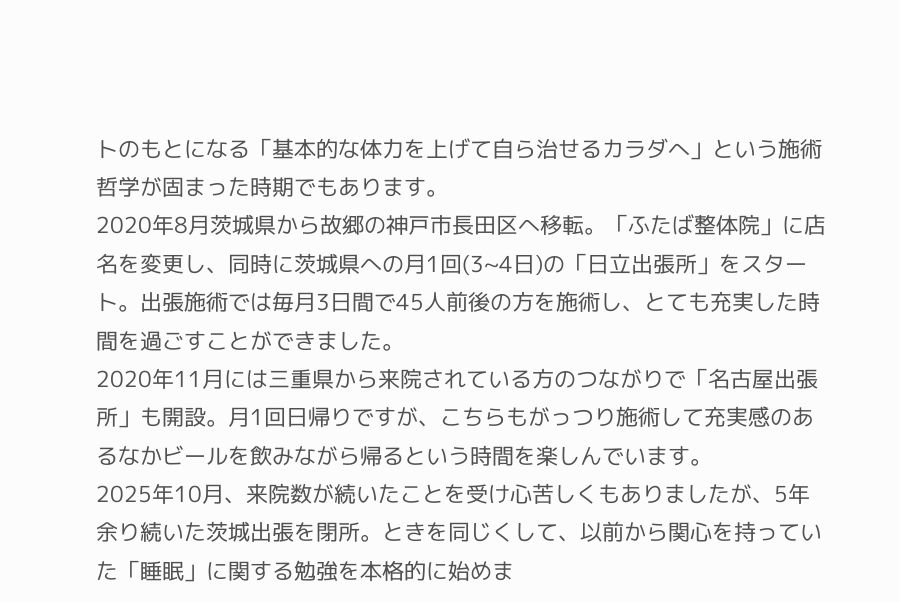トのもとになる「基本的な体力を上げて自ら治せるカラダへ」という施術哲学が固まった時期でもあります。
2020年8月茨城県から故郷の神戸市長田区へ移転。「ふたば整体院」に店名を変更し、同時に茨城県への月1回(3~4日)の「日立出張所」をスタート。出張施術では毎月3日間で45人前後の方を施術し、とても充実した時間を過ごすことができました。
2020年11月には三重県から来院されている方のつながりで「名古屋出張所」も開設。月1回日帰りですが、こちらもがっつり施術して充実感のあるなかビールを飲みながら帰るという時間を楽しんでいます。
2025年10月、来院数が続いたことを受け心苦しくもありましたが、5年余り続いた茨城出張を閉所。ときを同じくして、以前から関心を持っていた「睡眠」に関する勉強を本格的に始めま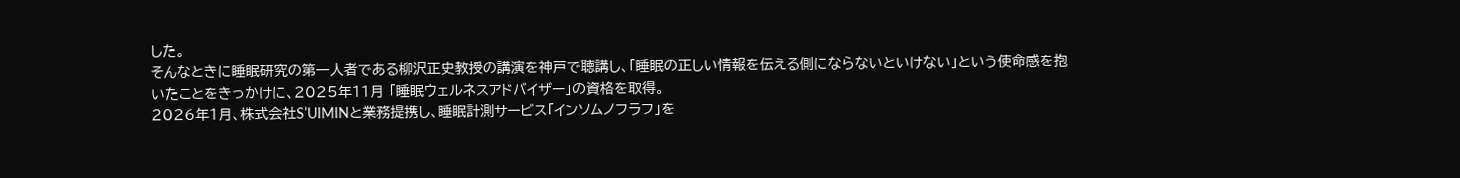した。
そんなときに睡眠研究の第一人者である柳沢正史教授の講演を神戸で聴講し、「睡眠の正しい情報を伝える側にならないといけない」という使命感を抱いたことをきっかけに、2025年11月 「睡眠ウェルネスアドバイザー」の資格を取得。
2026年1月、株式会社S’UIMINと業務提携し、睡眠計測サービス「インソムノフラフ」を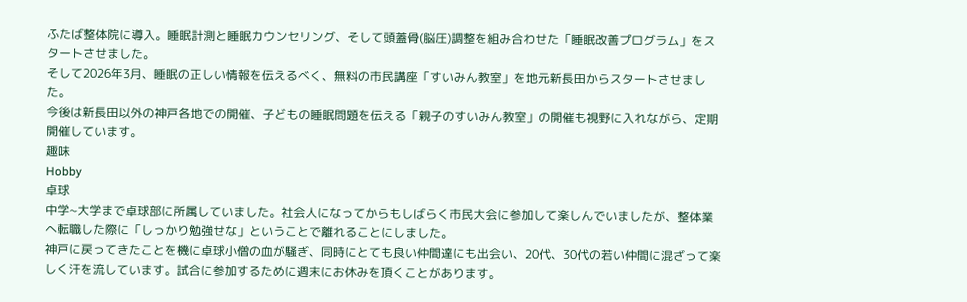ふたば整体院に導入。睡眠計測と睡眠カウンセリング、そして頭蓋骨(脳圧)調整を組み合わせた「睡眠改善プログラム」をスタートさせました。
そして2026年3月、睡眠の正しい情報を伝えるべく、無料の市民講座「すいみん教室」を地元新長田からスタートさせました。
今後は新長田以外の神戸各地での開催、子どもの睡眠問題を伝える「親子のすいみん教室」の開催も視野に入れながら、定期開催しています。
趣味
Hobby
卓球
中学~大学まで卓球部に所属していました。社会人になってからもしばらく市民大会に参加して楽しんでいましたが、整体業へ転職した際に「しっかり勉強せな」ということで離れることにしました。
神戸に戻ってきたことを機に卓球小僧の血が騒ぎ、同時にとても良い仲間達にも出会い、20代、30代の若い仲間に混ざって楽しく汗を流しています。試合に参加するために週末にお休みを頂くことがあります。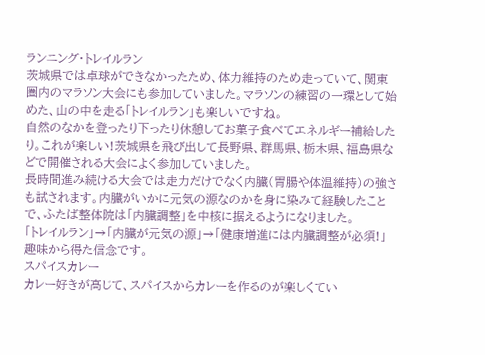ランニング・トレイルラン
茨城県では卓球ができなかったため、体力維持のため走っていて、関東圏内のマラソン大会にも参加していました。マラソンの練習の一環として始めた、山の中を走る「トレイルラン」も楽しいですね。
自然のなかを登ったり下ったり休憩してお菓子食べてエネルギー補給したり。これが楽しい!茨城県を飛び出して長野県、群馬県、栃木県、福島県などで開催される大会によく参加していました。
長時間進み続ける大会では走力だけでなく内臓(胃腸や体温維持)の強さも試されます。内臓がいかに元気の源なのかを身に染みて経験したことで、ふたば整体院は「内臓調整」を中核に据えるようになりました。
「トレイルラン」→「内臓が元気の源」→「健康増進には内臓調整が必須!」趣味から得た信念です。
スパイスカレー
カレー好きが高じて、スパイスからカレーを作るのが楽しくてい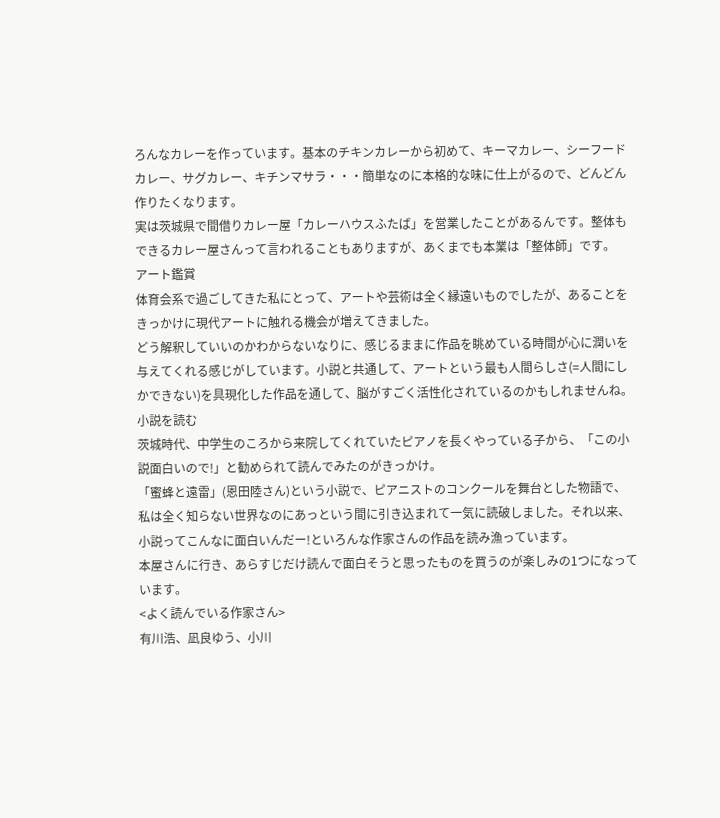ろんなカレーを作っています。基本のチキンカレーから初めて、キーマカレー、シーフードカレー、サグカレー、キチンマサラ・・・簡単なのに本格的な味に仕上がるので、どんどん作りたくなります。
実は茨城県で間借りカレー屋「カレーハウスふたば」を営業したことがあるんです。整体もできるカレー屋さんって言われることもありますが、あくまでも本業は「整体師」です。
アート鑑賞
体育会系で過ごしてきた私にとって、アートや芸術は全く縁遠いものでしたが、あることをきっかけに現代アートに触れる機会が増えてきました。
どう解釈していいのかわからないなりに、感じるままに作品を眺めている時間が心に潤いを与えてくれる感じがしています。小説と共通して、アートという最も人間らしさ(=人間にしかできない)を具現化した作品を通して、脳がすごく活性化されているのかもしれませんね。
小説を読む
茨城時代、中学生のころから来院してくれていたピアノを長くやっている子から、「この小説面白いので!」と勧められて読んでみたのがきっかけ。
「蜜蜂と遠雷」(恩田陸さん)という小説で、ピアニストのコンクールを舞台とした物語で、私は全く知らない世界なのにあっという間に引き込まれて一気に読破しました。それ以来、小説ってこんなに面白いんだー!といろんな作家さんの作品を読み漁っています。
本屋さんに行き、あらすじだけ読んで面白そうと思ったものを買うのが楽しみの1つになっています。
<よく読んでいる作家さん>
有川浩、凪良ゆう、小川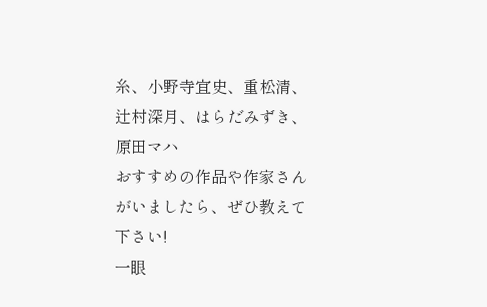糸、小野寺宜史、重松清、辻村深月、はらだみずき、原田マハ
おすすめの作品や作家さんがいましたら、ぜひ教えて下さい!
一眼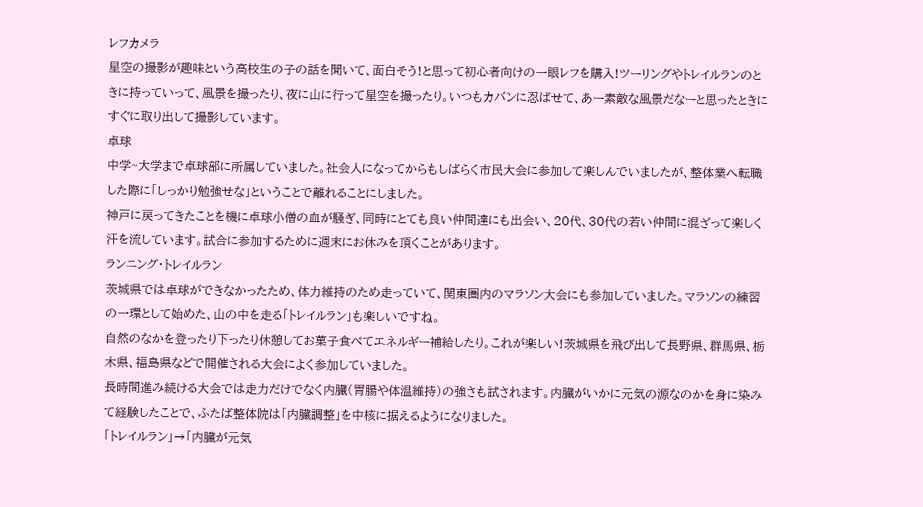レフカメラ
星空の撮影が趣味という高校生の子の話を聞いて、面白そう!と思って初心者向けの一眼レフを購入!ツーリングやトレイルランのときに持っていって、風景を撮ったり、夜に山に行って星空を撮ったり。いつもカバンに忍ばせて、あー素敵な風景だなーと思ったときにすぐに取り出して撮影しています。
卓球
中学~大学まで卓球部に所属していました。社会人になってからもしばらく市民大会に参加して楽しんでいましたが、整体業へ転職した際に「しっかり勉強せな」ということで離れることにしました。
神戸に戻ってきたことを機に卓球小僧の血が騒ぎ、同時にとても良い仲間達にも出会い、20代、30代の若い仲間に混ざって楽しく汗を流しています。試合に参加するために週末にお休みを頂くことがあります。
ランニング・トレイルラン
茨城県では卓球ができなかったため、体力維持のため走っていて、関東圏内のマラソン大会にも参加していました。マラソンの練習の一環として始めた、山の中を走る「トレイルラン」も楽しいですね。
自然のなかを登ったり下ったり休憩してお菓子食べてエネルギー補給したり。これが楽しい!茨城県を飛び出して長野県、群馬県、栃木県、福島県などで開催される大会によく参加していました。
長時間進み続ける大会では走力だけでなく内臓(胃腸や体温維持)の強さも試されます。内臓がいかに元気の源なのかを身に染みて経験したことで、ふたば整体院は「内臓調整」を中核に据えるようになりました。
「トレイルラン」→「内臓が元気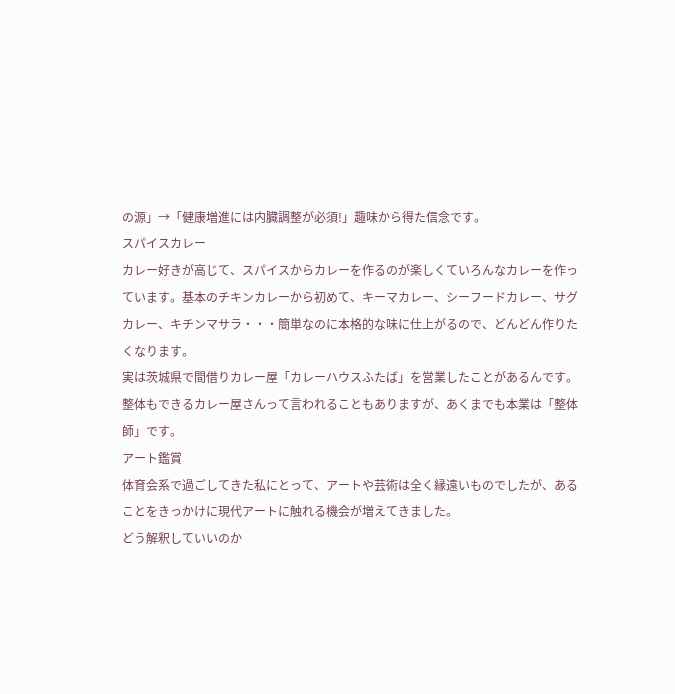の源」→「健康増進には内臓調整が必須!」趣味から得た信念です。
スパイスカレー
カレー好きが高じて、スパイスからカレーを作るのが楽しくていろんなカレーを作っています。基本のチキンカレーから初めて、キーマカレー、シーフードカレー、サグカレー、キチンマサラ・・・簡単なのに本格的な味に仕上がるので、どんどん作りたくなります。
実は茨城県で間借りカレー屋「カレーハウスふたば」を営業したことがあるんです。整体もできるカレー屋さんって言われることもありますが、あくまでも本業は「整体師」です。
アート鑑賞
体育会系で過ごしてきた私にとって、アートや芸術は全く縁遠いものでしたが、あることをきっかけに現代アートに触れる機会が増えてきました。
どう解釈していいのか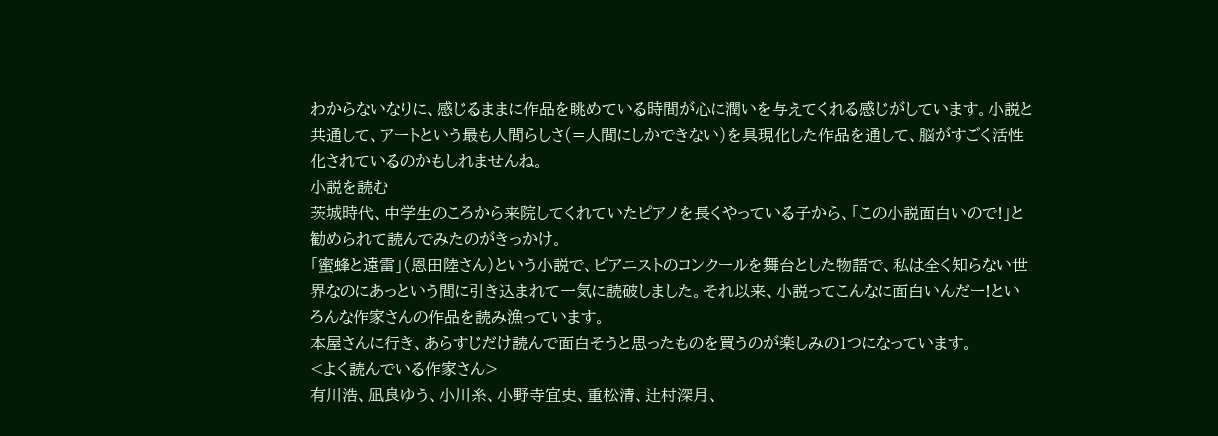わからないなりに、感じるままに作品を眺めている時間が心に潤いを与えてくれる感じがしています。小説と共通して、アートという最も人間らしさ(=人間にしかできない)を具現化した作品を通して、脳がすごく活性化されているのかもしれませんね。
小説を読む
茨城時代、中学生のころから来院してくれていたピアノを長くやっている子から、「この小説面白いので!」と勧められて読んでみたのがきっかけ。
「蜜蜂と遠雷」(恩田陸さん)という小説で、ピアニストのコンクールを舞台とした物語で、私は全く知らない世界なのにあっという間に引き込まれて一気に読破しました。それ以来、小説ってこんなに面白いんだー!といろんな作家さんの作品を読み漁っています。
本屋さんに行き、あらすじだけ読んで面白そうと思ったものを買うのが楽しみの1つになっています。
<よく読んでいる作家さん>
有川浩、凪良ゆう、小川糸、小野寺宜史、重松清、辻村深月、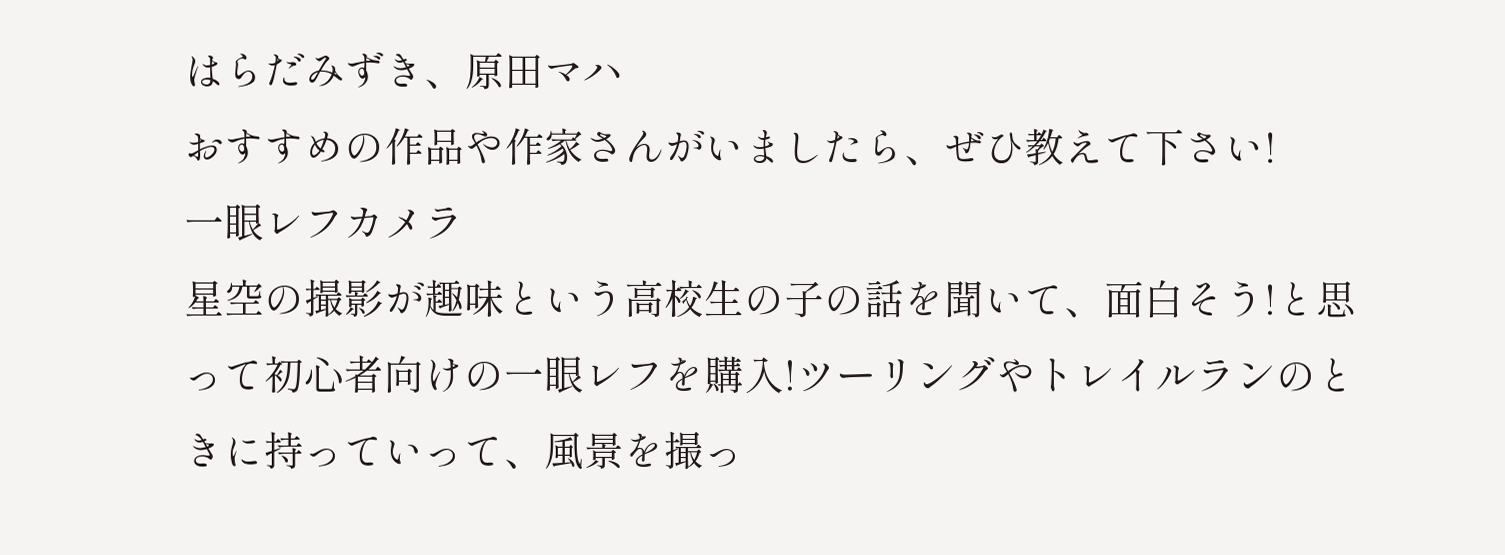はらだみずき、原田マハ
おすすめの作品や作家さんがいましたら、ぜひ教えて下さい!
一眼レフカメラ
星空の撮影が趣味という高校生の子の話を聞いて、面白そう!と思って初心者向けの一眼レフを購入!ツーリングやトレイルランのときに持っていって、風景を撮っ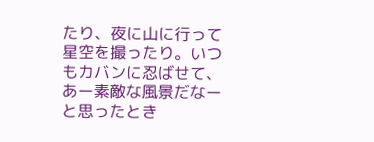たり、夜に山に行って星空を撮ったり。いつもカバンに忍ばせて、あー素敵な風景だなーと思ったとき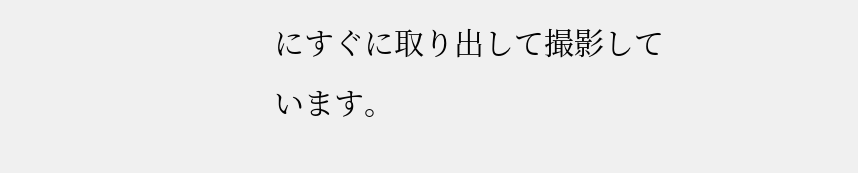にすぐに取り出して撮影しています。